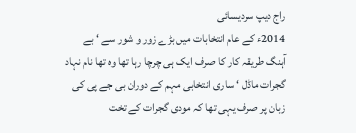راج دیپ سردیسائی
2014ء کے عام انتخابات میں بڑے زور و شور سے ‘ بے آہنگ طریقہ کار کا صرف ایک ہی چرچا رہا تھا وہ تھا نام نہاد گجرات ماڈل ‘ ساری انتخابی مہم کے دوران بی جے پی کی زبان پر صرف یہی تھا کہ مودی گجرات کے تخت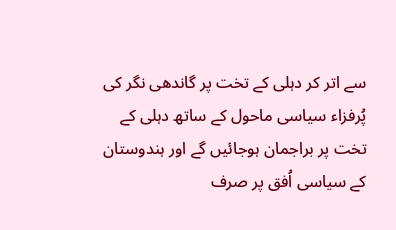سے اتر کر دہلی کے تخت پر گاندھی نگر کی پُرفزاء سیاسی ماحول کے ساتھ دہلی کے تخت پر براجمان ہوجائیں گے اور ہندوستان کے سیاسی اُفق پر صرف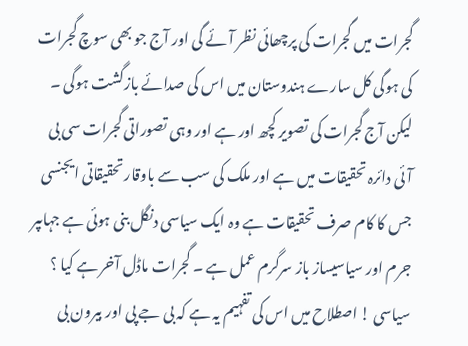گجرات میں گجرات کی پرچھائی نظر آئے گی اور آج جو بھی سوچ گجرات کی ہوگی کل سارے ہندوستان میں اس کی صدائے بازگشت ہوگی ۔
لیکن آج گجرات کی تصویر کچھ اور ہے اور وہی تصوراتی گجرات سی بی آئی دائرہ تحقیقات میں ہے اور ملک کی سب سے باوقار تحقیقاتی ایجنسی جس کا کام صرف تحقیقات ہے وہ ایک سیاسی دنگل بنی ہوئی ہے جہاںپر جرم اور سیاسیساز باز سرگرم عمل ہے ۔ گجرات ماڈل آخر ہے کیا ؟ سیاسی ! اصطلاح میں اس کی تفہیم یہ ہے کہ بی جے پی اور بیرون بی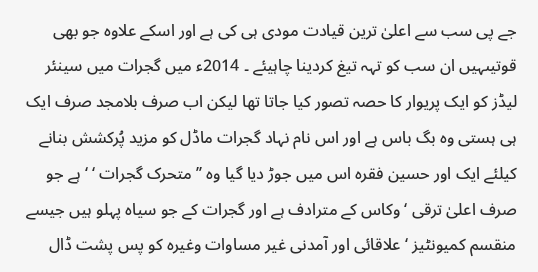جے پی سب سے اعلیٰ ترین قیادت مودی ہی کی ہے اور اسکے علاوہ جو بھی قوتیںہیں ان سب کو تہہ تیغ کردینا چاہیئے ۔ 2014ء میں گجرات میں سینئر لیڈز کو ایک پریوار کا حصہ تصور کیا جاتا تھا لیکن اب صرف بلامجد صرف ایک ہی ہستی وہ بگ باس ہے اور اس نام نہاد گجرات ماڈل کو مزید پُرکشش بنانے کیلئے ایک اور حسین فقرہ اس میں جوڑ دیا گیا وہ ’’ متحرک گجرات ‘ ‘ ہے جو صرف اعلیٰ ترقی ‘ وکاس کے مترادف ہے اور گجرات کے جو سیاہ پہلو ہیں جیسے منقسم کمیونٹیز ‘ علاقائی اور آمدنی غیر مساوات وغیرہ کو پس پشت ڈال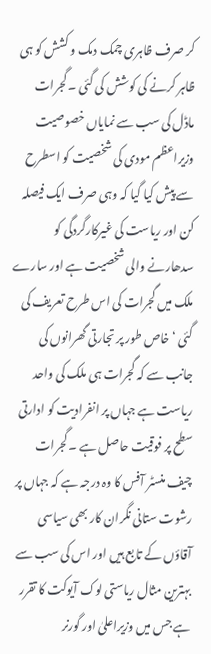کر صرف ظاہری چمک دمک و کشش کو ہی ظاہر کرنے کی کوشش کی گئی ۔ گجرات ماڈل کی سب سے نمایاں خصوصیت وزیراعظم مودی کی شخصیت کو اسطرح سے پیش کیا گیا کہ وہی صرف ایک فیصلہ کن اور ریاست کی غیرکارگردگی کو سدھارنے والی شخصیت ہے اور سارے ملک میں گجرات کی اس طرح تعریف کی گئی ‘ خاص طور پر تجارتی گھرانوں کی جانب سے کہ گجرات ہی ملک کی واحد ریاست ہے جہاں پر انفرادیت کو ادارتی سطح پر فوقیت حاصل ہے ۔ گجرات چیف منسٹر آفس کا وہ درجہ ہے کہ جہاں پر رشوت ستانی نگران کار بھی سیاسی آقاؤں کے تابع ہیں اور اس کی سب سے بہترین مثال ریاستی لوک آیوکت کا تقرر ہے جس میں وزیراعلیٰ اور گورنر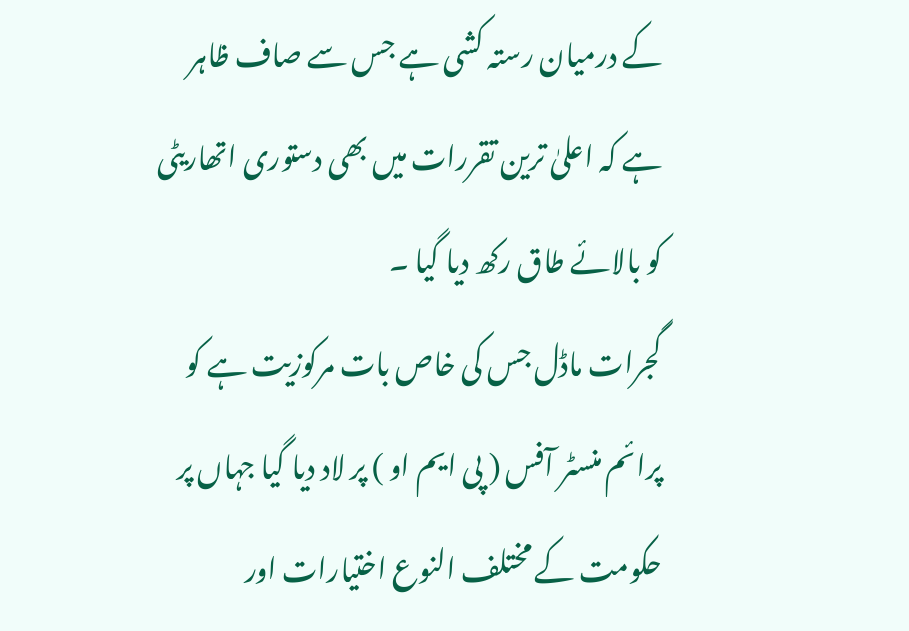کے درمیان رستہ کشی ہے جس سے صاف ظاہر ہے کہ اعلیٰ ترین تقررات میں بھی دستوری اتھاریٹی کو بالائے طاق رکھ دیا گیا ۔
گجرات ماڈل جس کی خاص بات مرکوزیت ہے کو پرائم منسٹر آفس ( پی ایم او ) پر لاد دیا گیا جہاں پر حکومت کے مختلف النوع اختیارات اور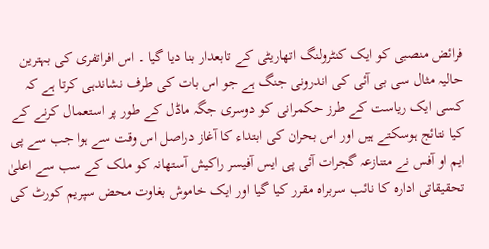فرائض منصبی کو ایک کنٹرولنگ اتھاریٹی کے تابعدار بنا دیا گیا ۔ اس افراتفری کی بہترین حالیہ مثال سی بی آئی کی اندرونی جنگ ہے جو اس بات کی طرف نشاندہی کرتا ہے کہ کسی ایک ریاست کے طرز حکمرانی کو دوسری جگہ ماڈل کے طور پر استعمال کرنے کے کیا نتائج ہوسکتے ہیں اور اس بحران کی ابتداء کا آغاز دراصل اس وقت سے ہوا جب سے پی ایم او آفس نے متنازعہ گجرات آئی پی ایس آفیسر راکیش آستھانہ کو ملک کے سب سے اعلیٰ تحقیقاتی ادارہ کا نائب سربراہ مقرر کیا گیا اور ایک خاموش بغاوت محض سپریم کورٹ کی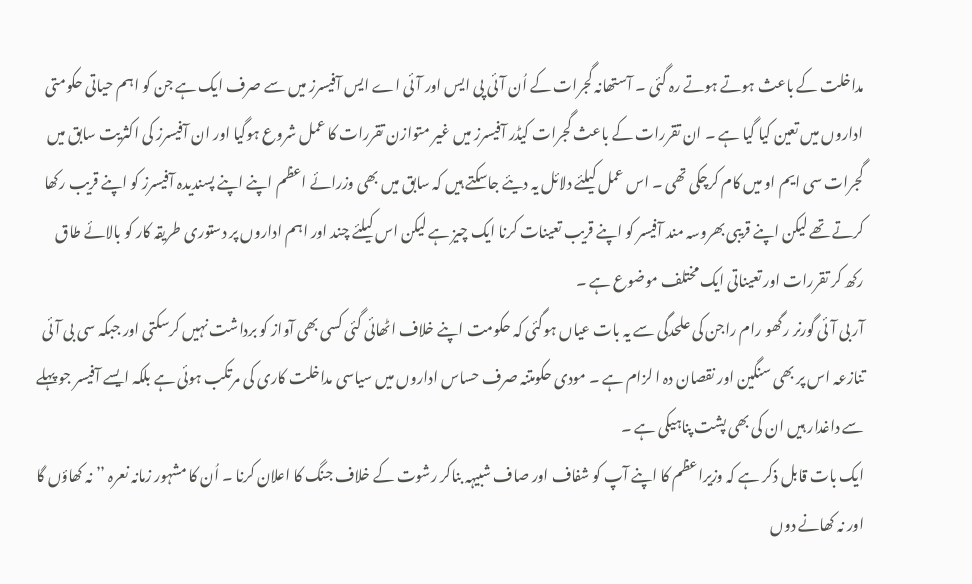مداخلت کے باعث ہوتے ہوتے رہ گئی ۔ آستھانہ گجرات کے اُن آئی پی ایس اور آئی اے ایس آفیسرز میں سے صرف ایک ہے جن کو اہم حیاتی حکومتی اداروں میں تعین کیا گیا ہے ۔ ان تقررات کے باعث گجرات کیڈر آفیسرز میں غیر متوازن تقررات کا عمل شروع ہوگیا اور ان آفیسرز کی اکثریت سابق میں گجرات سی ایم او میں کام کرچکی تھی ۔ اس عمل کیلئے دلائل یہ دیئے جاسکتے ہیں کہ سابق میں بھی وزرائے اعظم اپنے اپنے پسندیدہ آفیسرز کو اپنے قریب رکھا کرتے تھے لیکن اپنے قریبی بھروسہ مند آفیسر کو اپنے قریب تعینات کرنا ایک چیز ہے لیکن اس کیلئے چند اور اہم اداروں پر دستوری طریقہ کار کو بالائے طاق رکھ کر تقررات اور تعیناتی ایک مختلف موضوع ہے ۔
آر بی آئی گورنر رگھو رام راجن کی علحدگی سے یہ بات عیاں ہوگئی کہ حکومت اپنے خلاف اٹھائی گئی کسی بھی آواز کو برداشت نہیں کرسکتی اور جبکہ سی بی آئی تنازعہ اس پر بھی سنگین اور نقصان دہ ا لزام ہے ۔ مودی حکومتنہ صرف حساس اداروں میں سیاسی مداخلت کاری کی مرتکب ہوئی ہے بلکہ ایسے آفیسر جو پہلے سے داغدار ہیں ان کی بھی پشت پناہیکی ہے ۔
ایک بات قابل ذکر ہے کہ وزیراعظم کا اپنے آپ کو شفاف اور صاف شبیہہ بناکر رشوت کے خلاف جنگ کا اعلان کرنا ۔ اُن کا مشہور زمانہ نعرہ ’’ نہ کھاؤں گا اور نہ کھانے دوں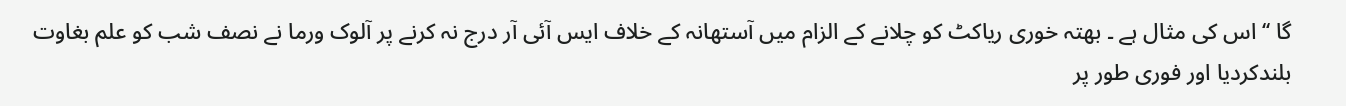گا ‘‘ اس کی مثال ہے ۔ بھتہ خوری ریاکٹ کو چلانے کے الزام میں آستھانہ کے خلاف ایس آئی آر درج نہ کرنے پر آلوک ورما نے نصف شب کو علم بغاوت بلندکردیا اور فوری طور پر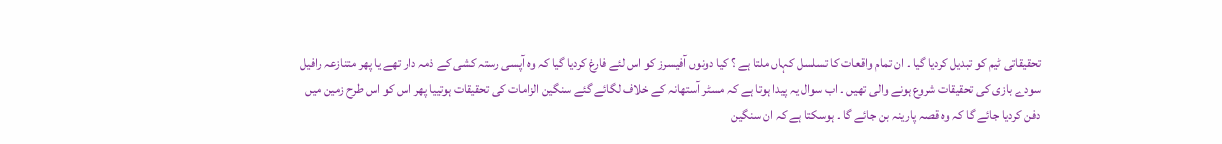تحقیقاتی ٹیم کو تبدیل کردیا گیا ۔ ان تمام واقعات کا تسلسل کہاں ملتا ہے ؟ کیا دونوں آفیسرز کو اس لئے فارغ کردیا گیا کہ وہ آپسی رستہ کشی کے ذمہ دار تھے یا پھر متنازعہ رافیل سودے بازی کی تحقیقات شروع ہونے والی تھیں ۔ اب سوال یہ پیدا ہوتا ہے کہ مسٹر آستھانہ کے خلاف لگائے گئے سنگین الزامات کی تحقیقات ہوتییا پھر اس کو اس طرح زمین میں دفن کردیا جائے گا کہ وہ قصہ پارینہ بن جائے گا ۔ ہوسکتا ہے کہ ان سنگین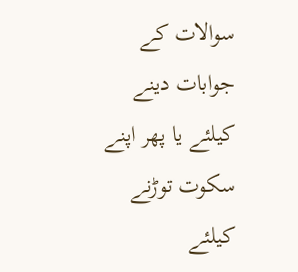سوالات کے جوابات دینے کیلئے یا پھر اپنے سکوت توڑنے کیلئے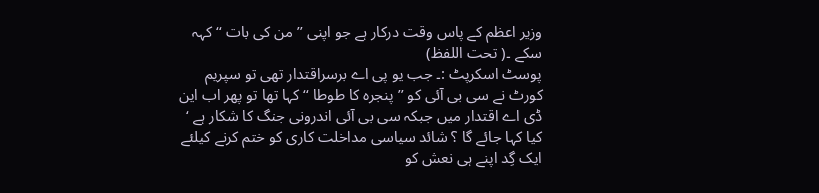وزیر اعظم کے پاس وقت درکار ہے جو اپنی ’’ من کی بات ‘‘ کہہ سکے ۔( تحت اللفظ)
پوسٹ اسکرپٹ :۔ جب یو پی اے برسراقتدار تھی تو سپریم کورٹ نے سی بی آئی کو ’’ پنجرہ کا طوطا ‘‘ کہا تھا تو پھر اب این ڈی اے اقتدار میں جبکہ سی بی آئی اندرونی جنگ کا شکار ہے ‘ کیا کہا جائے گا ؟ شائد سیاسی مداخلت کاری کو ختم کرنے کیلئے ایک گِد اپنے ہی نعش کو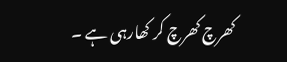کھرچ کھرچ کر کھارہی ہے ۔